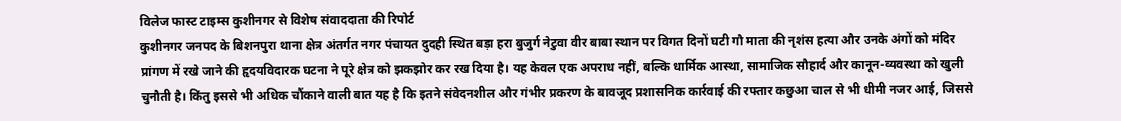विलेज फास्ट टाइम्स कुशीनगर से विशेष संवाददाता की रिपोर्ट
कुशीनगर जनपद के बिशनपुरा थाना क्षेत्र अंतर्गत नगर पंचायत दुदही स्थित बड़ा हरा बुजुर्ग नेटुवा वीर बाबा स्थान पर विगत दिनों घटी गौ माता की नृशंस हत्या और उनके अंगों को मंदिर प्रांगण में रखे जाने की हृदयविदारक घटना ने पूरे क्षेत्र को झकझोर कर रख दिया है। यह केवल एक अपराध नहीं, बल्कि धार्मिक आस्था, सामाजिक सौहार्द और कानून-व्यवस्था को खुली चुनौती है। किंतु इससे भी अधिक चौंकाने वाली बात यह है कि इतने संवेदनशील और गंभीर प्रकरण के बावजूद प्रशासनिक कार्रवाई की रफ्तार कछुआ चाल से भी धीमी नजर आई, जिससे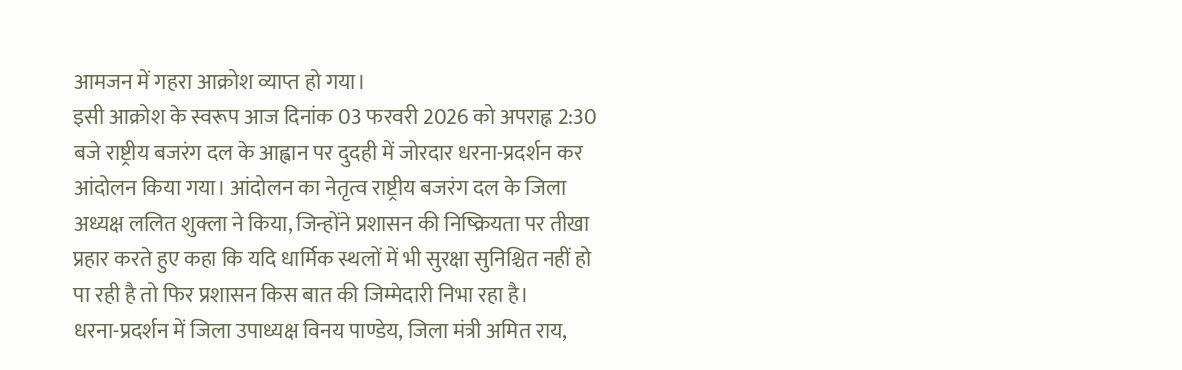आमजन में गहरा आक्रोश व्याप्त हो गया।
इसी आक्रोश के स्वरूप आज दिनांक 03 फरवरी 2026 को अपराह्न 2:30 बजे राष्ट्रीय बजरंग दल के आह्वान पर दुदही में जोरदार धरना-प्रदर्शन कर आंदोलन किया गया। आंदोलन का नेतृत्व राष्ट्रीय बजरंग दल के जिला अध्यक्ष ललित शुक्ला ने किया, जिन्होंने प्रशासन की निष्क्रियता पर तीखा प्रहार करते हुए कहा कि यदि धार्मिक स्थलों में भी सुरक्षा सुनिश्चित नहीं हो पा रही है तो फिर प्रशासन किस बात की जिम्मेदारी निभा रहा है।
धरना-प्रदर्शन में जिला उपाध्यक्ष विनय पाण्डेय, जिला मंत्री अमित राय,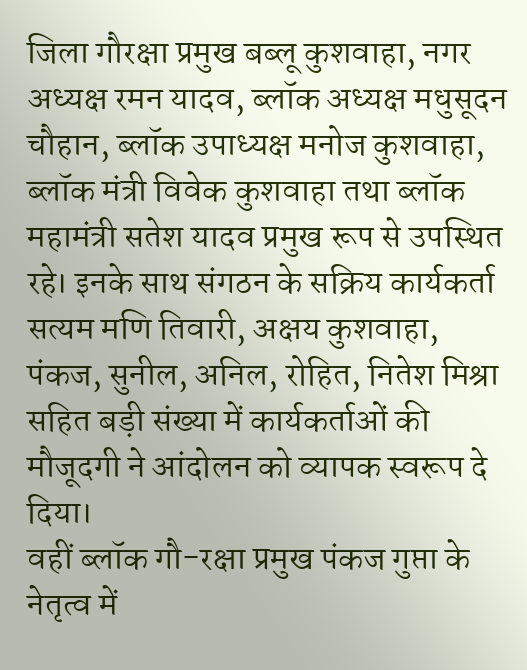जिला गौरक्षा प्रमुख बब्लू कुशवाहा, नगर अध्यक्ष रमन यादव, ब्लॉक अध्यक्ष मधुसूदन चौहान, ब्लॉक उपाध्यक्ष मनोज कुशवाहा, ब्लॉक मंत्री विवेक कुशवाहा तथा ब्लॉक महामंत्री सतेश यादव प्रमुख रूप से उपस्थित रहे। इनके साथ संगठन के सक्रिय कार्यकर्ता सत्यम मणि तिवारी, अक्षय कुशवाहा, पंकज, सुनील, अनिल, रोहित, नितेश मिश्रा सहित बड़ी संख्या में कार्यकर्ताओं की मौजूदगी ने आंदोलन को व्यापक स्वरूप दे दिया।
वहीं ब्लॉक गौ-रक्षा प्रमुख पंकज गुप्ता के नेतृत्व में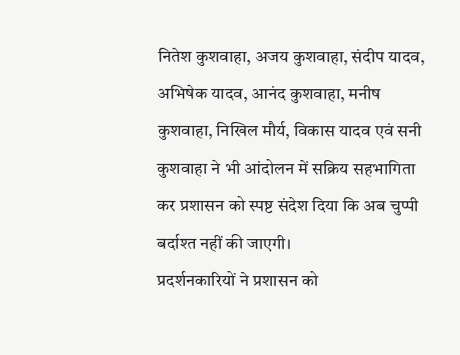नितेश कुशवाहा, अजय कुशवाहा, संदीप यादव, अभिषेक यादव, आनंद कुशवाहा, मनीष कुशवाहा, निखिल मौर्य, विकास यादव एवं सनी कुशवाहा ने भी आंदोलन में सक्रिय सहभागिता कर प्रशासन को स्पष्ट संदेश दिया कि अब चुप्पी बर्दाश्त नहीं की जाएगी।
प्रदर्शनकारियों ने प्रशासन को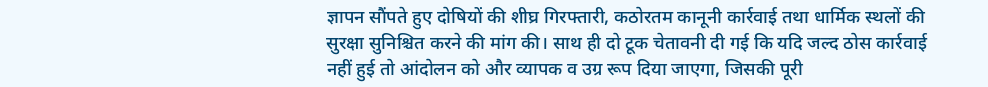ज्ञापन सौंपते हुए दोषियों की शीघ्र गिरफ्तारी, कठोरतम कानूनी कार्रवाई तथा धार्मिक स्थलों की सुरक्षा सुनिश्चित करने की मांग की। साथ ही दो टूक चेतावनी दी गई कि यदि जल्द ठोस कार्रवाई नहीं हुई तो आंदोलन को और व्यापक व उग्र रूप दिया जाएगा, जिसकी पूरी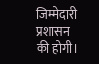जिम्मेदारी प्रशासन की होगी।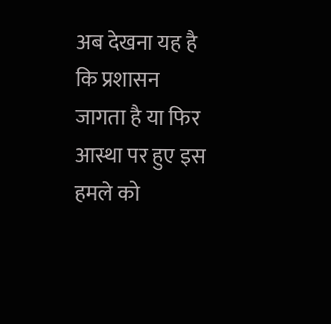अब देखना यह है कि प्रशासन जागता है या फिर आस्था पर हुए इस हमले को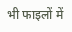भी फाइलों में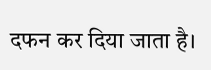दफन कर दिया जाता है।